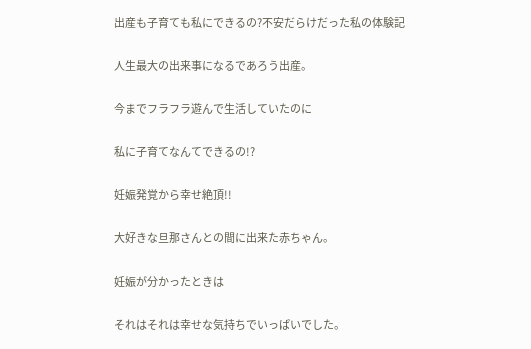出産も子育ても私にできるの?不安だらけだった私の体験記

人生最大の出来事になるであろう出産。

今までフラフラ遊んで生活していたのに

私に子育てなんてできるの!?

妊娠発覚から幸せ絶頂!!

大好きな旦那さんとの間に出来た赤ちゃん。

妊娠が分かったときは

それはそれは幸せな気持ちでいっぱいでした。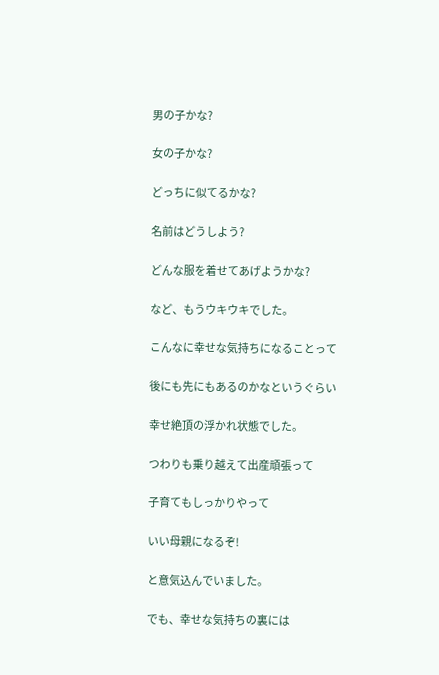男の子かな?

女の子かな?

どっちに似てるかな?

名前はどうしよう?

どんな服を着せてあげようかな?

など、もうウキウキでした。

こんなに幸せな気持ちになることって

後にも先にもあるのかなというぐらい

幸せ絶頂の浮かれ状態でした。

つわりも乗り越えて出産頑張って

子育てもしっかりやって

いい母親になるぞ!

と意気込んでいました。

でも、幸せな気持ちの裏には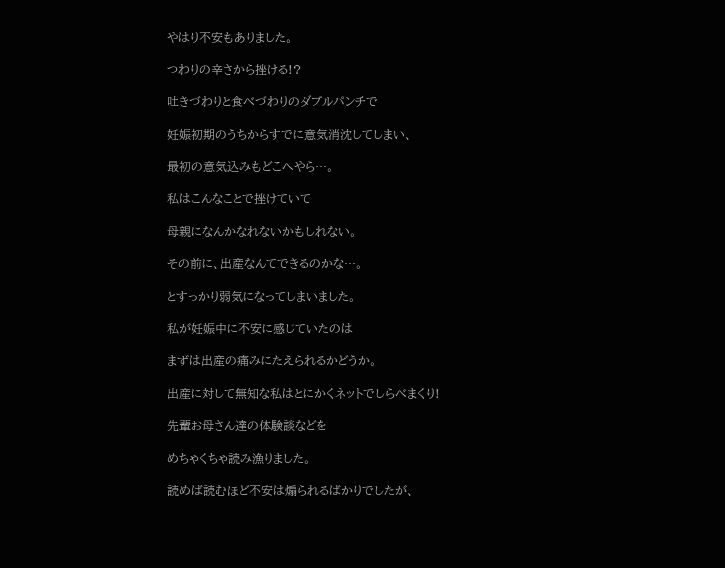やはり不安もありました。

つわりの辛さから挫ける!?

吐きづわりと食べづわりのダブルパンチで

妊娠初期のうちからすでに意気消沈してしまい、

最初の意気込みもどこへやら…。

私はこんなことで挫けていて

母親になんかなれないかもしれない。

その前に、出産なんてできるのかな…。

とすっかり弱気になってしまいました。

私が妊娠中に不安に感じていたのは

まずは出産の痛みにたえられるかどうか。

出産に対して無知な私はとにかくネットでしらべまくり!

先輩お母さん達の体験談などを

めちゃくちゃ読み漁りました。

読めば読むほど不安は煽られるばかりでしたが、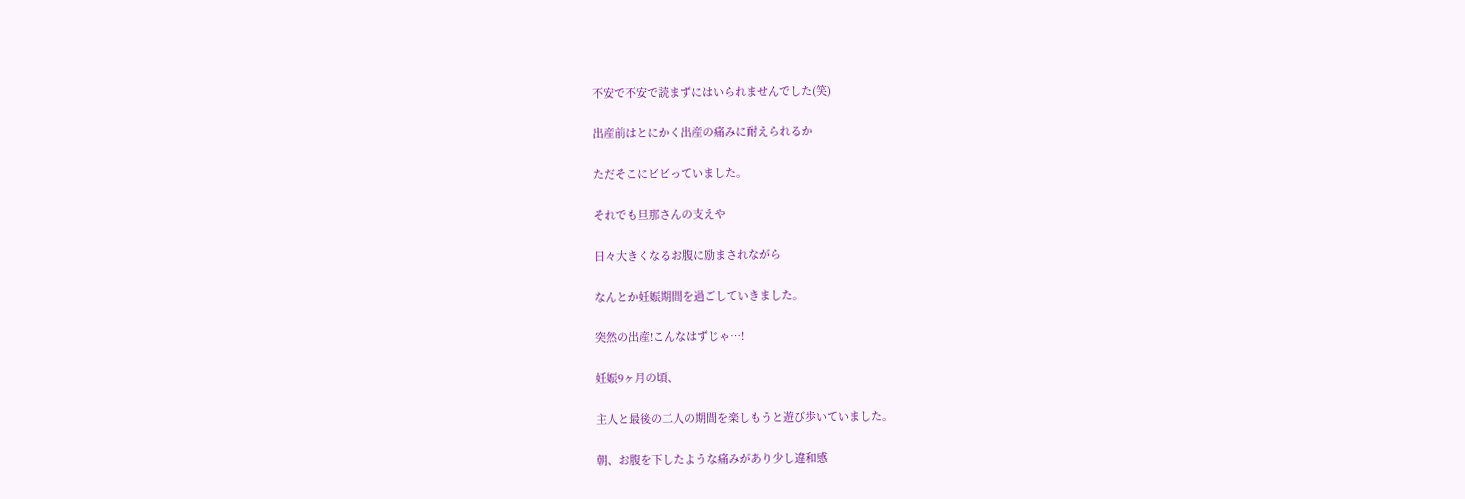不安で不安で読まずにはいられませんでした(笑)

出産前はとにかく出産の痛みに耐えられるか

ただそこにビビっていました。

それでも旦那さんの支えや

日々大きくなるお腹に励まされながら

なんとか妊娠期間を過ごしていきました。

突然の出産!こんなはずじゃ…!

妊娠9ヶ月の頃、

主人と最後の二人の期間を楽しもうと遊び歩いていました。

朝、お腹を下したような痛みがあり少し違和感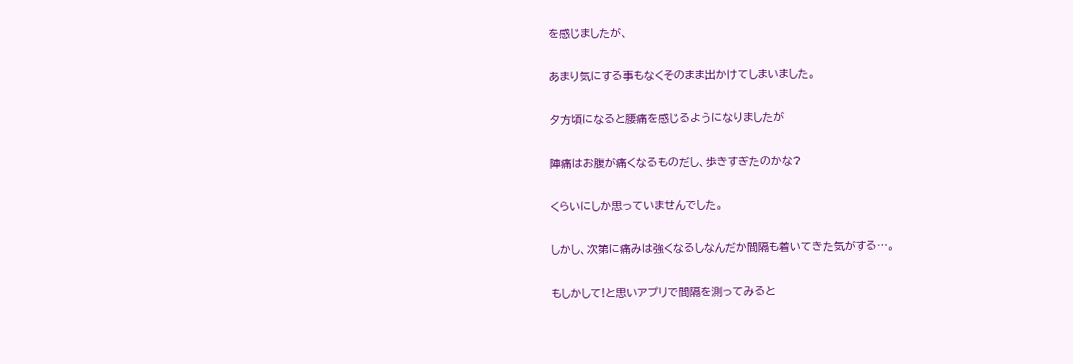を感じましたが、

あまり気にする事もなくそのまま出かけてしまいました。

夕方頃になると腰痛を感じるようになりましたが

陣痛はお腹が痛くなるものだし、歩きすぎたのかな?

くらいにしか思っていませんでした。

しかし、次第に痛みは強くなるしなんだか間隔も着いてきた気がする…。

もしかして!と思いアプリで間隔を測ってみると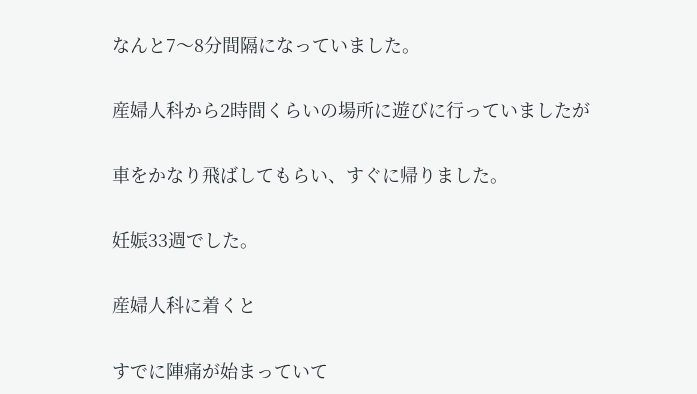なんと7〜8分間隔になっていました。

産婦人科から2時間くらいの場所に遊びに行っていましたが

車をかなり飛ばしてもらい、すぐに帰りました。

妊娠33週でした。

産婦人科に着くと

すでに陣痛が始まっていて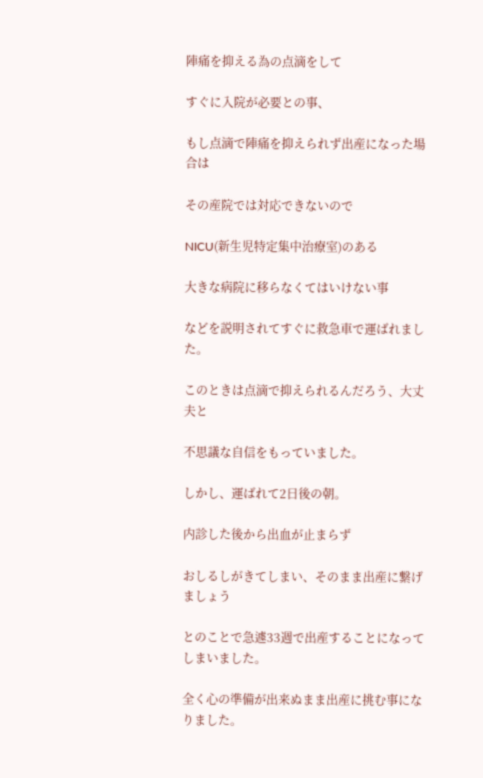陣痛を抑える為の点滴をして

すぐに入院が必要との事、

もし点滴で陣痛を抑えられず出産になった場合は

その産院では対応できないので

NICU(新生児特定集中治療室)のある

大きな病院に移らなくてはいけない事

などを説明されてすぐに救急車で運ばれました。

このときは点滴で抑えられるんだろう、大丈夫と

不思議な自信をもっていました。

しかし、運ばれて2日後の朝。

内診した後から出血が止まらず

おしるしがきてしまい、そのまま出産に繋げましょう

とのことで急遽33週で出産することになってしまいました。

全く心の準備が出来ぬまま出産に挑む事になりました。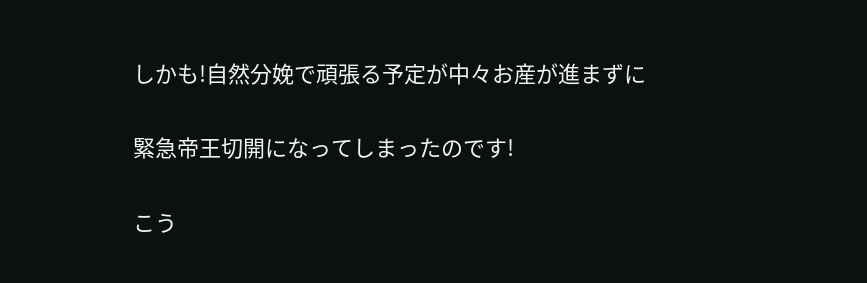しかも!自然分娩で頑張る予定が中々お産が進まずに

緊急帝王切開になってしまったのです!

こう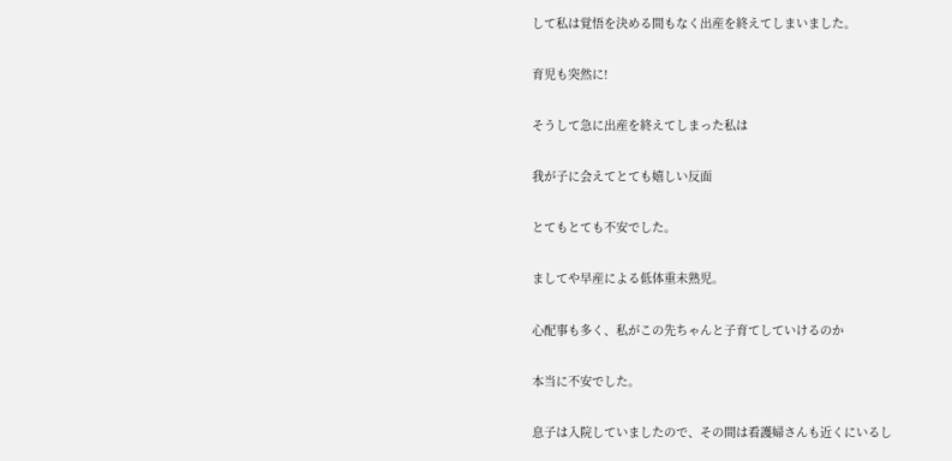して私は覚悟を決める間もなく出産を終えてしまいました。

育児も突然に!

そうして急に出産を終えてしまった私は

我が子に会えてとても嬉しい反面

とてもとても不安でした。

ましてや早産による低体重未熟児。

心配事も多く、私がこの先ちゃんと子育てしていけるのか

本当に不安でした。

息子は入院していましたので、その間は看護婦さんも近くにいるし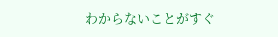わからないことがすぐ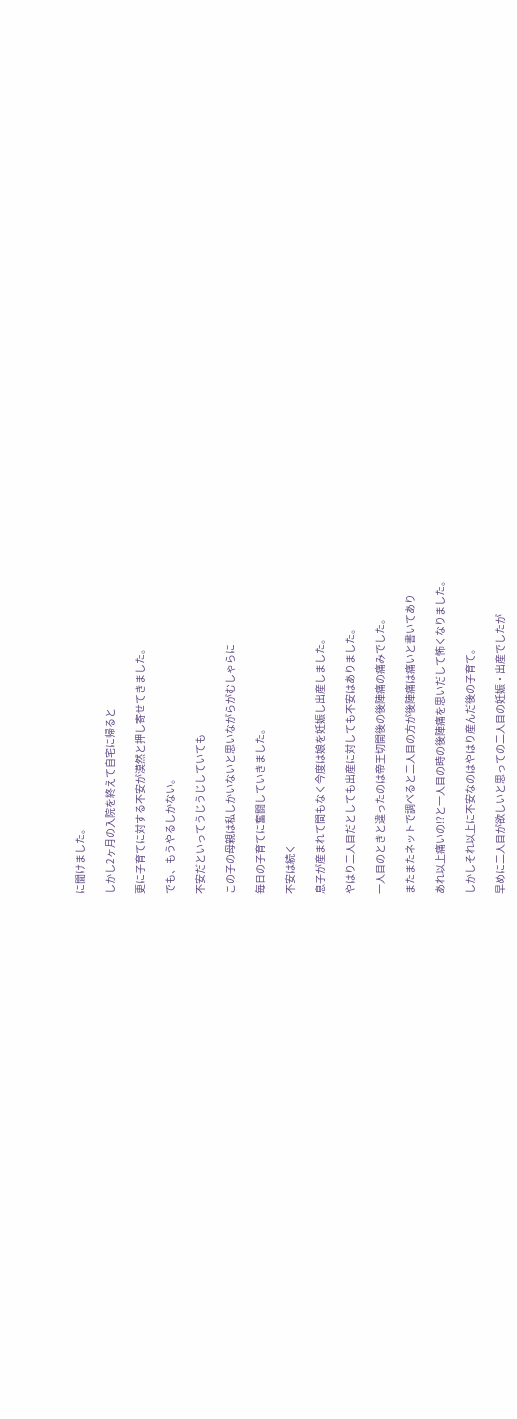に聞けました。

しかし2ヶ月の入院を終えて自宅に帰ると

更に子育てに対する不安が漠然と押し寄せてきました。

でも、もうやるしかない。

不安だといってうじうじしていても

この子の母親は私しかいないと思いながらがむしゃらに

毎日の子育てに奮闘していきました。

不安は続く

息子が産まれて間もなく今度は娘を妊娠し出産しました。

やはり二人目だとしても出産に対しても不安はありました。

一人目のときと違ったのは帝王切開後の後陣痛の痛みでした。

またまたネットで調べると二人目の方が後陣痛は痛いと書いてあり

あれ以上痛いの!?と一人目の時の後陣痛を思いだして怖くなりました。

しかしそれ以上に不安なのはやはり産んだ後の子育て。

早めに二人目が欲しいと思っての二人目の妊娠・出産でしたが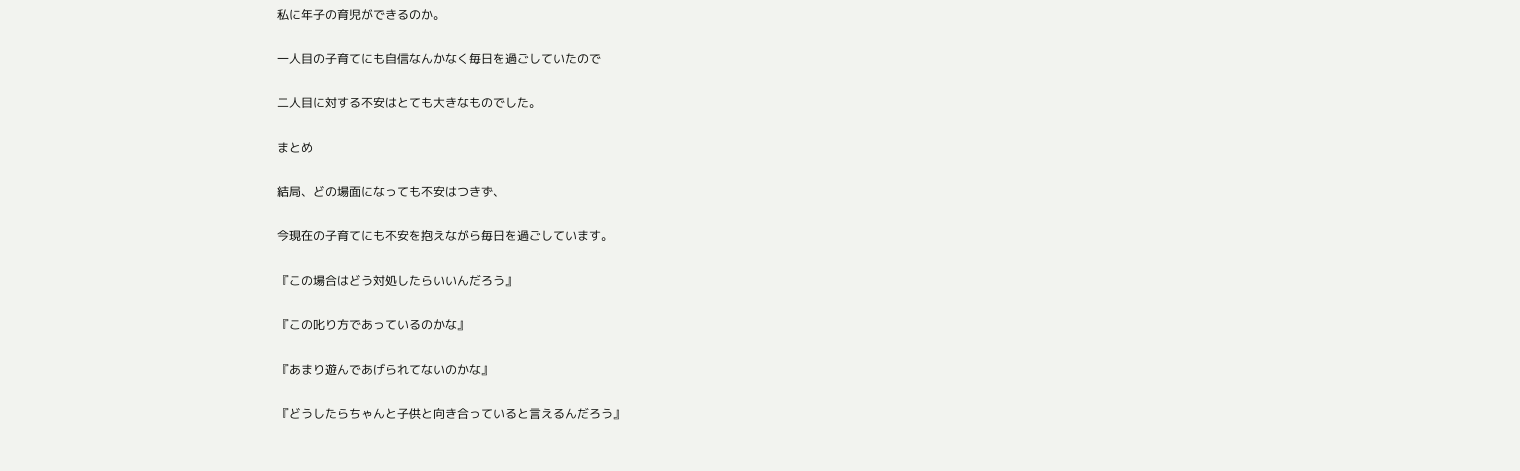私に年子の育児ができるのか。

一人目の子育てにも自信なんかなく毎日を過ごしていたので

二人目に対する不安はとても大きなものでした。

まとめ

結局、どの場面になっても不安はつきず、

今現在の子育てにも不安を抱えながら毎日を過ごしています。

『この場合はどう対処したらいいんだろう』

『この叱り方であっているのかな』

『あまり遊んであげられてないのかな』

『どうしたらちゃんと子供と向き合っていると言えるんだろう』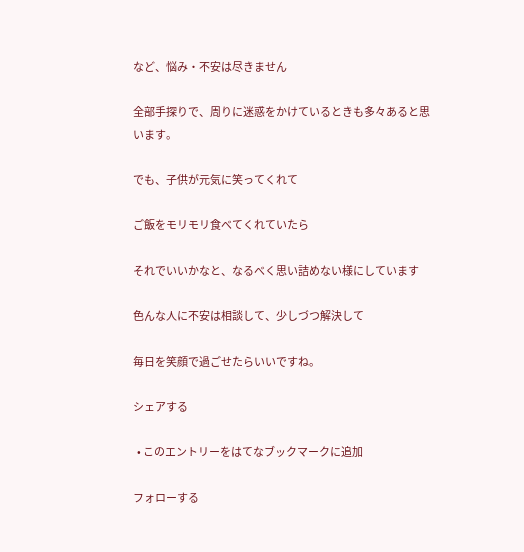など、悩み・不安は尽きません

全部手探りで、周りに迷惑をかけているときも多々あると思います。

でも、子供が元気に笑ってくれて

ご飯をモリモリ食べてくれていたら

それでいいかなと、なるべく思い詰めない様にしています

色んな人に不安は相談して、少しづつ解決して

毎日を笑顔で過ごせたらいいですね。

シェアする

  • このエントリーをはてなブックマークに追加

フォローする